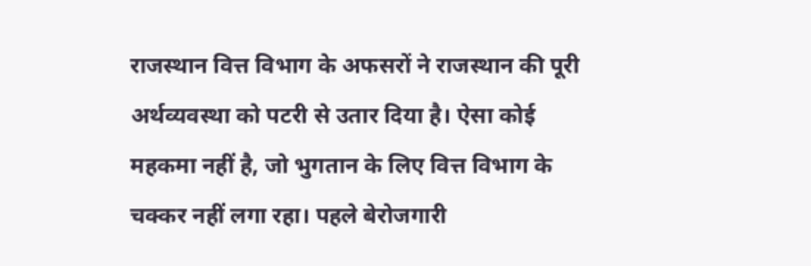राजस्थान वित्त विभाग के अफसरों ने राजस्थान की पूरी अर्थव्यवस्था को पटरी से उतार दिया है। ऐसा कोई महकमा नहीं है, जो भुगतान के लिए वित्त विभाग के चक्कर नहीं लगा रहा। पहले बेरोजगारी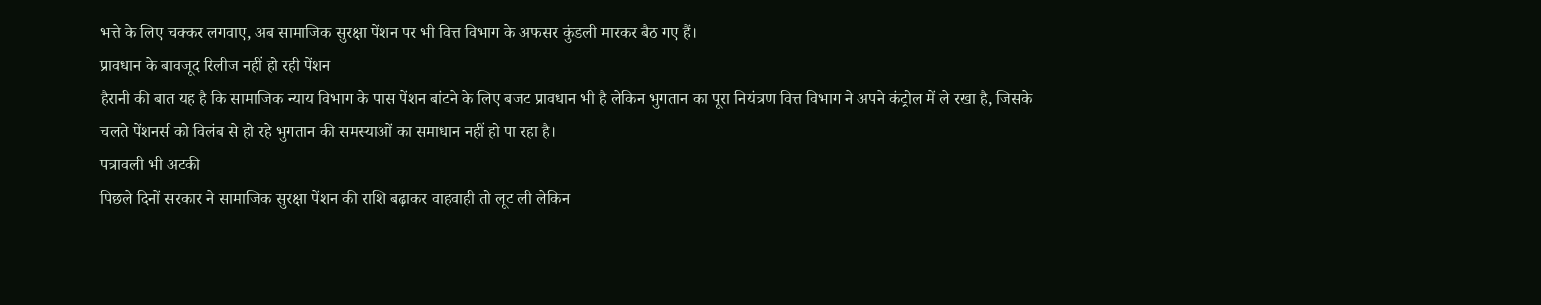भत्ते के लिए चक्कर लगवाए, अब सामाजिक सुरक्षा पेंशन पर भी वित्त विभाग के अफसर कुंडली मारकर बैठ गए हैं।
प्रावधान के बावजूद रिलीज नहीं हो रही पेंशन
हैरानी की बात यह है कि सामाजिक न्याय विभाग के पास पेंशन बांटने के लिए बजट प्रावधान भी है लेकिन भुगतान का पूरा नियंत्रण वित्त विभाग ने अपने कंट्रोल में ले रखा है, जिसके चलते पेंशनर्स को विलंब से हो रहे भुगतान की समस्याओं का समाधान नहीं हो पा रहा है।
पत्रावली भी अटकी
पिछले दिनों सरकार ने सामाजिक सुरक्षा पेंशन की राशि बढ़ाकर वाहवाही तो लूट ली लेकिन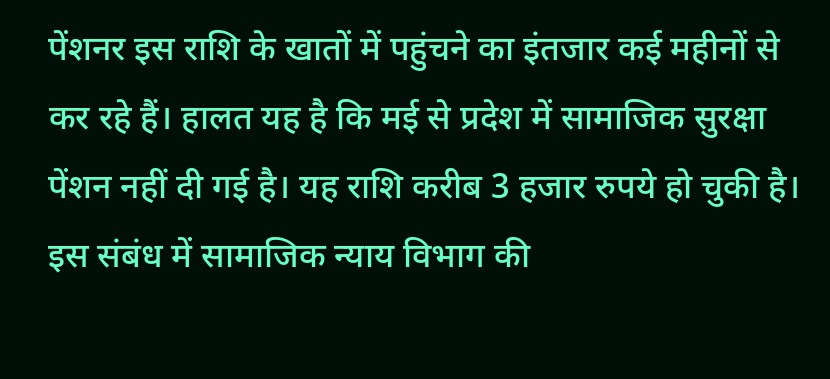पेंशनर इस राशि के खातों में पहुंचने का इंतजार कई महीनों से कर रहे हैं। हालत यह है कि मई से प्रदेश में सामाजिक सुरक्षा पेंशन नहीं दी गई है। यह राशि करीब 3 हजार रुपये हो चुकी है। इस संबंध में सामाजिक न्याय विभाग की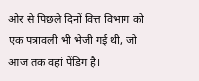ओर से पिछले दिनों वित्त विभाग को एक पत्रावली भी भेजी गई थी, जो आज तक वहां पेंडिग है।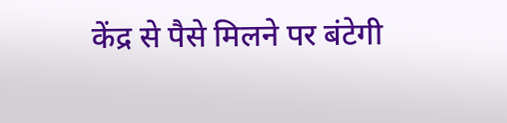केंद्र से पैसे मिलने पर बंटेगी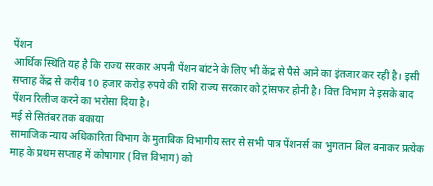पेंशन
आर्थिक स्थिति यह है कि राज्य सरकार अपनी पेंशन बांटने के लिए भी केंद्र से पैसे आने का इंतजार कर रही है। इसी सप्ताह केंद्र से करीब 10 हजार करोड़ रुपये की राशि राज्य सरकार को ट्रांसफर होनी है। वित्त विभाग ने इसके बाद पेंशन रिलीज करने का भरोसा दिया है।
मई से सितंबर तक बकाया
सामाजिक न्याय अधिकारिता विभाग के मुताबिक विभागीय स्तर से सभी पात्र पेंशनर्स का भुगतान बिल बनाकर प्रत्येक माह के प्रथम सप्ताह में कोषागार (वित्त विभाग) को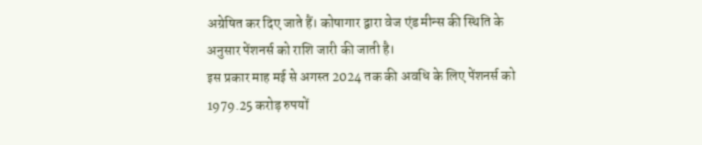अग्रेषित कर दिए जाते हैं। कोषागार द्वारा वेज एंड मीन्स की स्थिति के अनुसार पेंशनर्स को राशि जारी की जाती है।
इस प्रकार माह मई से अगस्त 2024 तक की अवधि के लिए पेंशनर्स को 1979.25 करोड़ रुपयों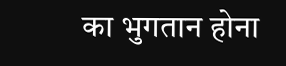का भुगतान होना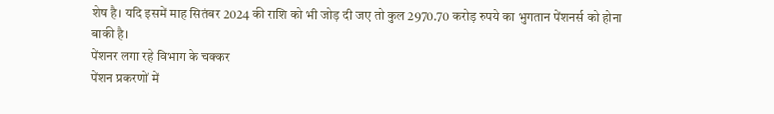शेष है। यदि इसमें माह सितंबर 2024 की राशि को भी जोड़ दी जए तो कुल 2970.70 करोड़ रुपये का भुगतान पेंशनर्स को होना बाकी है।
पेंशनर लगा रहे विभाग के चक्कर
पेंशन प्रकरणों में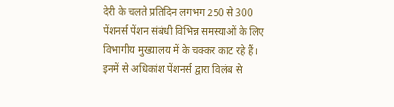देरी के चलते प्रतिदिन लगभग 250 से 300 पेंशनर्स पेंशन संबंधी विभिन्न समस्याओं के लिए विभागीय मुख्यालय में के चक्कर काट रहे हैं। इनमें से अधिकांश पेंशनर्स द्वारा विलंब से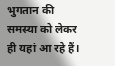भुगतान की समस्या को लेकर ही यहां आ रहे हैं।